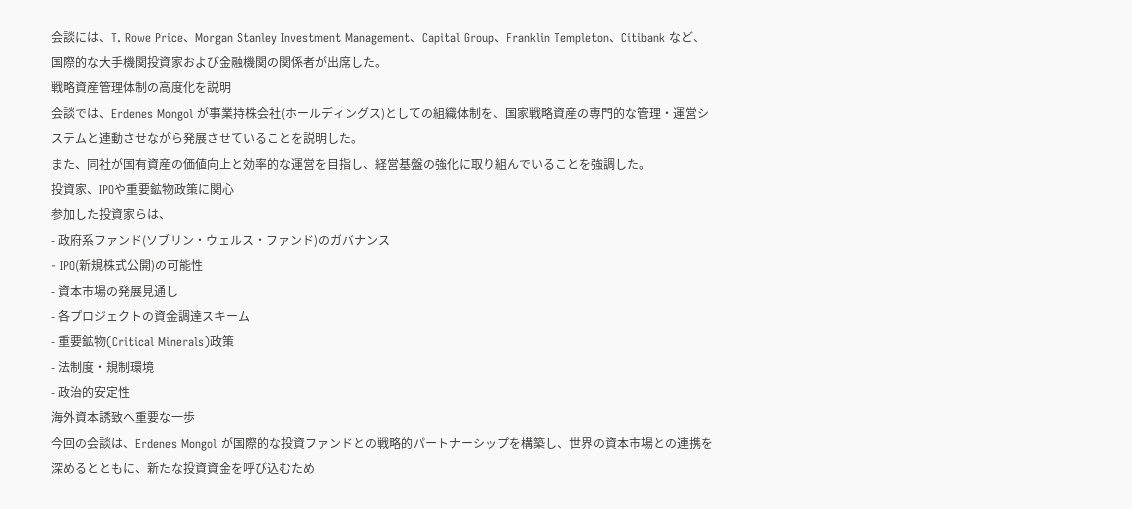会談には、T. Rowe Price、Morgan Stanley Investment Management、Capital Group、Franklin Templeton、Citibank など、国際的な大手機関投資家および金融機関の関係者が出席した。
戦略資産管理体制の高度化を説明
会談では、Erdenes Mongol が事業持株会社(ホールディングス)としての組織体制を、国家戦略資産の専門的な管理・運営システムと連動させながら発展させていることを説明した。
また、同社が国有資産の価値向上と効率的な運営を目指し、経営基盤の強化に取り組んでいることを強調した。
投資家、IPOや重要鉱物政策に関心
参加した投資家らは、
- 政府系ファンド(ソブリン・ウェルス・ファンド)のガバナンス
- IPO(新規株式公開)の可能性
- 資本市場の発展見通し
- 各プロジェクトの資金調達スキーム
- 重要鉱物(Critical Minerals)政策
- 法制度・規制環境
- 政治的安定性
海外資本誘致へ重要な一歩
今回の会談は、Erdenes Mongol が国際的な投資ファンドとの戦略的パートナーシップを構築し、世界の資本市場との連携を深めるとともに、新たな投資資金を呼び込むため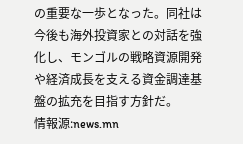の重要な一歩となった。同社は今後も海外投資家との対話を強化し、モンゴルの戦略資源開発や経済成長を支える資金調達基盤の拡充を目指す方針だ。
情報源:news.mn